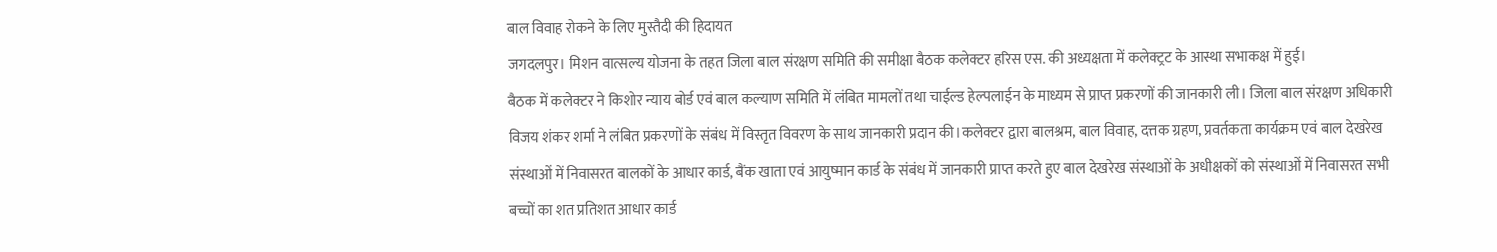बाल विवाह रोकने के लिए मुस्तैदी की हिदायत
जगदलपुर। मिशन वात्सल्य योजना के तहत जिला बाल संरक्षण समिति की समीक्षा बैठक कलेक्टर हरिस एस. की अध्यक्षता में कलेक्ट्रट के आस्था सभाकक्ष में हुई।
बैठक में कलेक्टर ने किशोर न्याय बोर्ड एवं बाल कल्याण समिति में लंबित मामलों तथा चाईल्ड हेल्पलाईन के माध्यम से प्राप्त प्रकरणों की जानकारी ली। जिला बाल संरक्षण अधिकारी विजय शंकर शर्मा ने लंबित प्रकरणों के संबंध में विस्तृत विवरण के साथ जानकारी प्रदान की।कलेक्टर द्वारा बालश्रम, बाल विवाह, दत्तक ग्रहण, प्रवर्तकता कार्यक्रम एवं बाल देखरेख संस्थाओं में निवासरत बालकों के आधार कार्ड, बैंक खाता एवं आयुष्मान कार्ड के संबंध में जानकारी प्राप्त करते हुए बाल देखरेख संस्थाओं के अधीक्षकों को संस्थाओं में निवासरत सभी बच्चों का शत प्रतिशत आधार कार्ड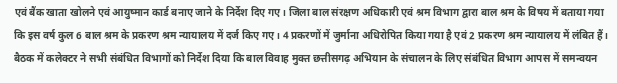एवं बैंक खाता खोलने एवं आयुष्मान कार्ड बनाए जाने के निर्देश दिए गए। जिला बाल संरक्षण अधिकारी एवं श्रम विभाग द्वारा बाल श्रम के विषय में बताया गया कि इस वर्ष कुल 6 बाल श्रम के प्रकरण श्रम न्यायालय में दर्ज किए गए। 4 प्रकरणों में जुर्माना अधिरोपित किया गया है एवं 2 प्रकरण श्रम न्यायालय में लंबित हैं। बैठक में कलेक्टर ने सभी संबंधित विभागों को निर्देश दिया कि बाल विवाह मुक्त छत्तीसगढ़ अभियान के संचालन के लिए संबंधित विभाग आपस में समन्वयन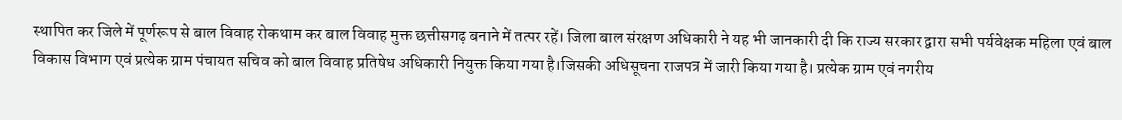स्थापित कर जिले में पूर्णरूप से बाल विवाह रोकथाम कर बाल विवाह मुक्त छत्तीसगढ़ बनाने में तत्पर रहें। जिला बाल संरक्षण अधिकारी ने यह भी जानकारी दी कि राज्य सरकार द्वारा सभी पर्यवेक्षक महिला एवं बाल विकास विभाग एवं प्रत्येक ग्राम पंचायत सचिव को बाल विवाह प्रतिषेध अधिकारी नियुक्त किया गया है।जिसकी अधिसूचना राजपत्र में जारी किया गया है। प्रत्येक ग्राम एवं नगरीय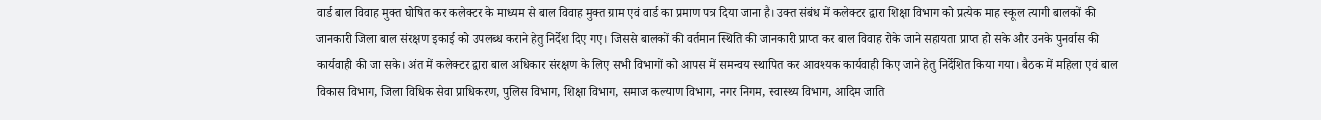वार्ड बाल विवाह मुक्त घोषित कर कलेक्टर के माध्यम से बाल विवाह मुक्त ग्राम एवं वार्ड का प्रमाण पत्र दिया जाना है। उक्त संबंध में कलेक्टर द्वारा शिक्षा विभाग को प्रत्येक माह स्कूल त्यागी बालकों की जानकारी जिला बाल संरक्षण इकाई को उपलब्ध कराने हेतु निर्देश दिए गए। जिससे बालकों की वर्तमान स्थिति की जानकारी प्राप्त कर बाल विवाह रोके जाने सहायता प्राप्त हो सके और उनके पुनर्वास की कार्यवाही की जा सके। अंत में कलेक्टर द्वारा बाल अधिकार संरक्षण के लिए सभी विभागों को आपस में समन्वय स्थापित कर आवश्यक कार्यवाही किए जाने हेतु निर्देशित किया गया। बैठक में महिला एवं बाल विकास विभाग, जिला विधिक सेवा प्राधिकरण, पुलिस विभाग, शिक्षा विभाग, समाज कल्याण विभाग, नगर निगम, स्वास्थ्य विभाग, आदिम जाति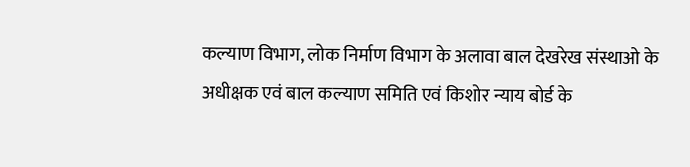कल्याण विभाग, लोक निर्माण विभाग के अलावा बाल देखरेख संस्थाओ के अधीक्षक एवं बाल कल्याण समिति एवं किशोर न्याय बोर्ड के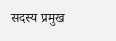सदस्य प्रमुख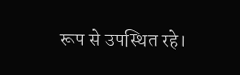रूप से उपस्थित रहे।